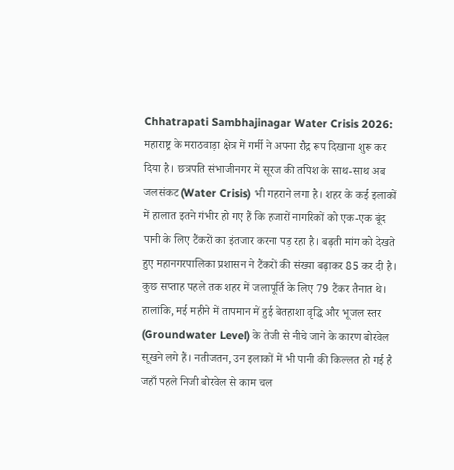Chhatrapati Sambhajinagar Water Crisis 2026: महाराष्ट्र के मराठवाड़ा क्षेत्र में गर्मी ने अपना रौद्र रूप दिखाना शुरू कर दिया है। छत्रपति संभाजीनगर में सूरज की तपिश के साथ-साथ अब जलसंकट (Water Crisis) भी गहराने लगा है। शहर के कई इलाकों में हालात इतने गंभीर हो गए हैं कि हजारों नागरिकों को एक-एक बूंद पानी के लिए टैंकरों का इंतजार करना पड़ रहा है। बढ़ती मांग को देखते हुए महानगरपालिका प्रशासन ने टैंकरों की संख्या बढ़ाकर 85 कर दी है।
कुछ सप्ताह पहले तक शहर में जलापूर्ति के लिए 79 टैंकर तैनात थे। हालांकि, मई महीने में तापमान में हुई बेतहाशा वृद्धि और भूजल स्तर (Groundwater Level) के तेजी से नीचे जाने के कारण बोरवेल सूखने लगे हैं। नतीजतन, उन इलाकों में भी पानी की किल्लत हो गई है जहाँ पहले निजी बोरवेल से काम चल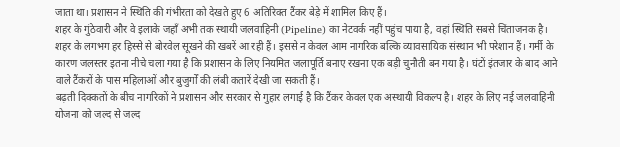जाता था। प्रशासन ने स्थिति की गंभीरता को देखते हुए 6 अतिरिक्त टैंकर बेड़े में शामिल किए हैं।
शहर के गुंठेवारी और वे इलाके जहाँ अभी तक स्थायी जलवाहिनी (Pipeline) का नेटवर्क नहीं पहुंच पाया है, वहां स्थिति सबसे चिंताजनक है।
शहर के लगभग हर हिस्से से बोरवेल सूखने की खबरें आ रही हैं। इससे न केवल आम नागरिक बल्कि व्यावसायिक संस्थान भी परेशान हैं। गर्मी के कारण जलस्तर इतना नीचे चला गया है कि प्रशासन के लिए नियमित जलापूर्ति बनाए रखना एक बड़ी चुनौती बन गया है। घंटों इंतजार के बाद आने वाले टैंकरों के पास महिलाओं और बुजुर्गों की लंबी कतारें देखी जा सकती हैं।
बढ़ती दिक्कतों के बीच नागरिकों ने प्रशासन और सरकार से गुहार लगाई है कि टैंकर केवल एक अस्थायी विकल्प है। शहर के लिए नई जलवाहिनी योजना को जल्द से जल्द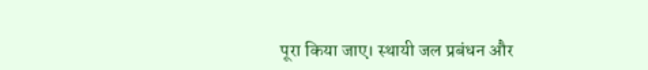पूरा किया जाए। स्थायी जल प्रबंधन और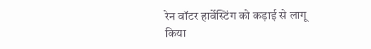रेन वॉटर हार्वेस्टिंग को कड़ाई से लागू किया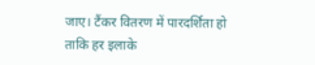जाए। टैंकर वितरण में पारदर्शिता हो ताकि हर इलाके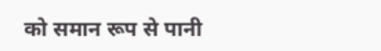को समान रूप से पानी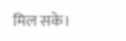मिल सके।